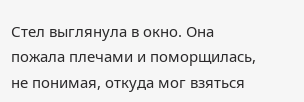Стел выглянула в окно. Она пожала плечами и поморщилась, не понимая, откуда мог взяться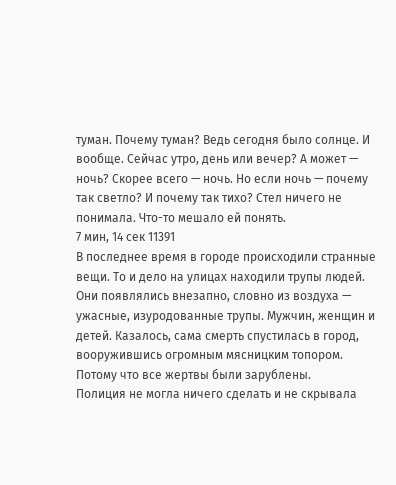туман. Почему туман? Ведь сегодня было солнце. И вообще. Сейчас утро, день или вечер? А может — ночь? Скорее всего — ночь. Но если ночь — почему так светло? И почему так тихо? Стел ничего не понимала. Что-то мешало ей понять.
7 мин, 14 сек 11391
В последнее время в городе происходили странные вещи. То и дело на улицах находили трупы людей. Они появлялись внезапно, словно из воздуха — ужасные, изуродованные трупы. Мужчин, женщин и детей. Казалось, сама смерть спустилась в город, вооружившись огромным мясницким топором. Потому что все жертвы были зарублены.
Полиция не могла ничего сделать и не скрывала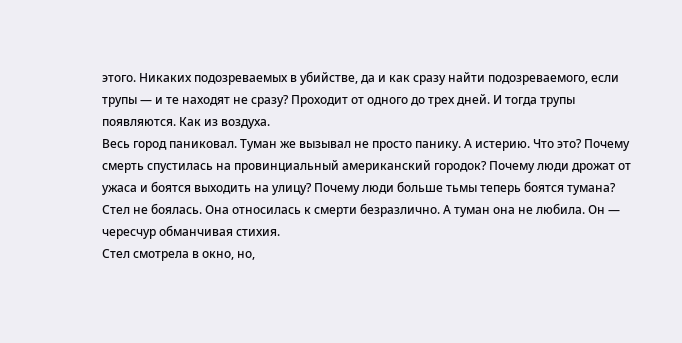этого. Никаких подозреваемых в убийстве, да и как сразу найти подозреваемого, если трупы — и те находят не сразу? Проходит от одного до трех дней. И тогда трупы появляются. Как из воздуха.
Весь город паниковал. Туман же вызывал не просто панику. А истерию. Что это? Почему смерть спустилась на провинциальный американский городок? Почему люди дрожат от ужаса и боятся выходить на улицу? Почему люди больше тьмы теперь боятся тумана? Стел не боялась. Она относилась к смерти безразлично. А туман она не любила. Он — чересчур обманчивая стихия.
Стел смотрела в окно, но,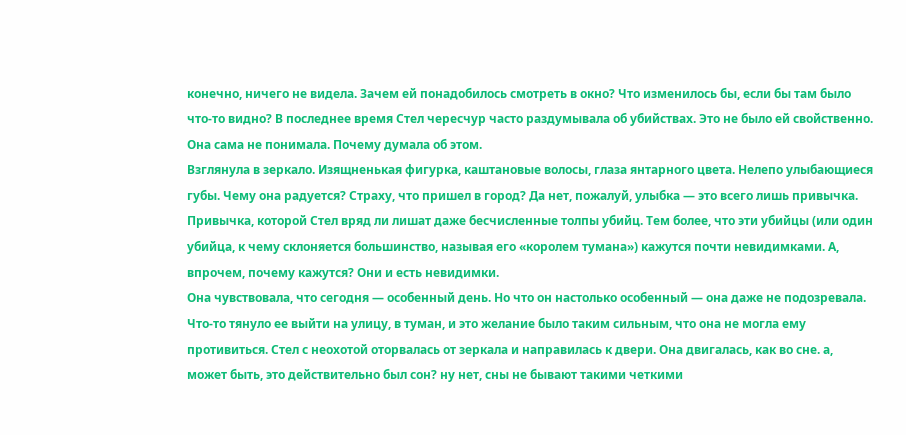конечно, ничего не видела. Зачем ей понадобилось смотреть в окно? Что изменилось бы, если бы там было что-то видно? В последнее время Стел чересчур часто раздумывала об убийствах. Это не было ей свойственно. Она сама не понимала. Почему думала об этом.
Взглянула в зеркало. Изящненькая фигурка, каштановые волосы, глаза янтарного цвета. Нелепо улыбающиеся губы. Чему она радуется? Страху, что пришел в город? Да нет, пожалуй, улыбка — это всего лишь привычка. Привычка, которой Стел вряд ли лишат даже бесчисленные толпы убийц. Тем более, что эти убийцы (или один убийца, к чему склоняется большинство, называя его «королем тумана») кажутся почти невидимками. А, впрочем, почему кажутся? Они и есть невидимки.
Она чувствовала, что сегодня — особенный день. Но что он настолько особенный — она даже не подозревала. Что-то тянуло ее выйти на улицу, в туман, и это желание было таким сильным, что она не могла ему противиться. Стел с неохотой оторвалась от зеркала и направилась к двери. Она двигалась, как во сне. а, может быть, это действительно был сон? ну нет, сны не бывают такими четкими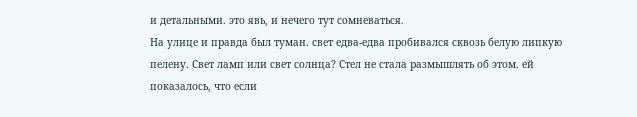и детальными. это явь, и нечего тут сомневаться.
На улице и правда был туман. свет едва-едва пробивался сквозь белую липкую пелену. Свет ламп или свет солнца? Стел не стала размышлять об этом. ей показалось, что если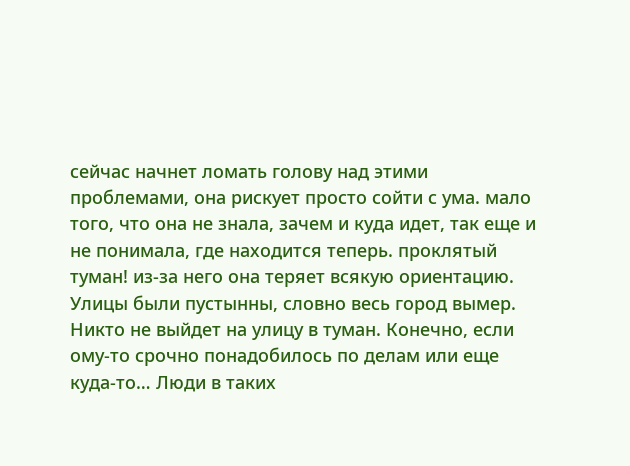сейчас начнет ломать голову над этими проблемами, она рискует просто сойти с ума. мало того, что она не знала, зачем и куда идет, так еще и не понимала, где находится теперь. проклятый туман! из-за него она теряет всякую ориентацию.
Улицы были пустынны, словно весь город вымер. Никто не выйдет на улицу в туман. Конечно, если ому-то срочно понадобилось по делам или еще куда-то… Люди в таких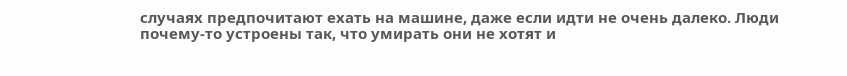случаях предпочитают ехать на машине, даже если идти не очень далеко. Люди почему-то устроены так, что умирать они не хотят и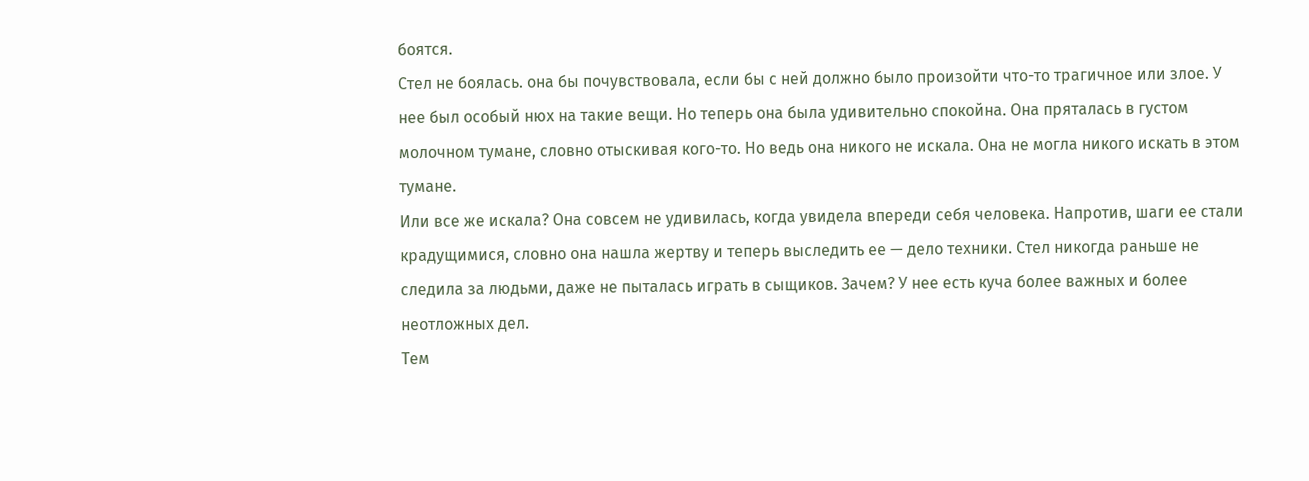боятся.
Стел не боялась. она бы почувствовала, если бы с ней должно было произойти что-то трагичное или злое. У нее был особый нюх на такие вещи. Но теперь она была удивительно спокойна. Она пряталась в густом молочном тумане, словно отыскивая кого-то. Но ведь она никого не искала. Она не могла никого искать в этом тумане.
Или все же искала? Она совсем не удивилась, когда увидела впереди себя человека. Напротив, шаги ее стали крадущимися, словно она нашла жертву и теперь выследить ее — дело техники. Стел никогда раньше не следила за людьми, даже не пыталась играть в сыщиков. Зачем? У нее есть куча более важных и более неотложных дел.
Тем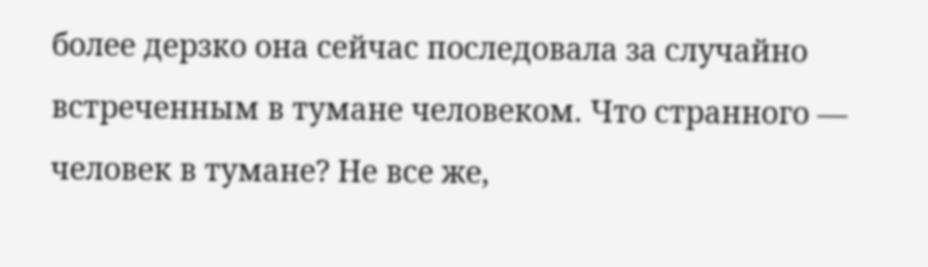более дерзко она сейчас последовала за случайно встреченным в тумане человеком. Что странного — человек в тумане? Не все же,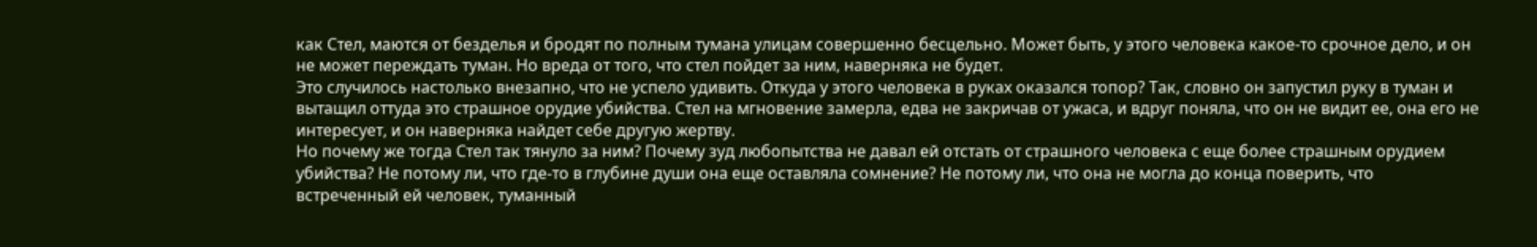как Стел, маются от безделья и бродят по полным тумана улицам совершенно бесцельно. Может быть, у этого человека какое-то срочное дело, и он не может переждать туман. Но вреда от того, что стел пойдет за ним, наверняка не будет.
Это случилось настолько внезапно, что не успело удивить. Откуда у этого человека в руках оказался топор? Так, словно он запустил руку в туман и вытащил оттуда это страшное орудие убийства. Стел на мгновение замерла, едва не закричав от ужаса, и вдруг поняла, что он не видит ее, она его не интересует, и он наверняка найдет себе другую жертву.
Но почему же тогда Стел так тянуло за ним? Почему зуд любопытства не давал ей отстать от страшного человека с еще более страшным орудием убийства? Не потому ли, что где-то в глубине души она еще оставляла сомнение? Не потому ли, что она не могла до конца поверить, что встреченный ей человек, туманный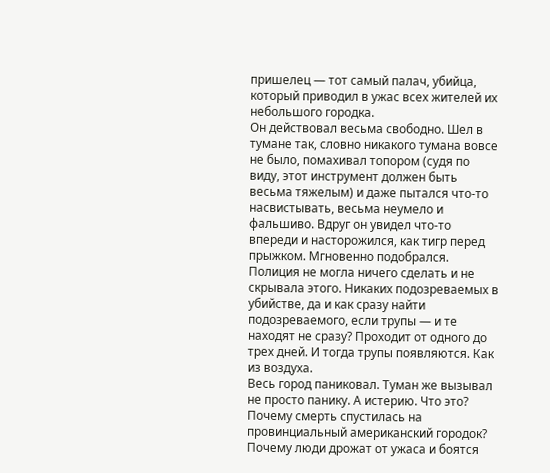пришелец — тот самый палач, убийца, который приводил в ужас всех жителей их небольшого городка.
Он действовал весьма свободно. Шел в тумане так, словно никакого тумана вовсе не было, помахивал топором (судя по виду, этот инструмент должен быть весьма тяжелым) и даже пытался что-то насвистывать, весьма неумело и фальшиво. Вдруг он увидел что-то впереди и насторожился, как тигр перед прыжком. Мгновенно подобрался.
Полиция не могла ничего сделать и не скрывала этого. Никаких подозреваемых в убийстве, да и как сразу найти подозреваемого, если трупы — и те находят не сразу? Проходит от одного до трех дней. И тогда трупы появляются. Как из воздуха.
Весь город паниковал. Туман же вызывал не просто панику. А истерию. Что это? Почему смерть спустилась на провинциальный американский городок? Почему люди дрожат от ужаса и боятся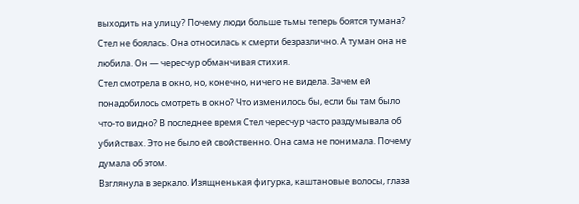выходить на улицу? Почему люди больше тьмы теперь боятся тумана? Стел не боялась. Она относилась к смерти безразлично. А туман она не любила. Он — чересчур обманчивая стихия.
Стел смотрела в окно, но, конечно, ничего не видела. Зачем ей понадобилось смотреть в окно? Что изменилось бы, если бы там было что-то видно? В последнее время Стел чересчур часто раздумывала об убийствах. Это не было ей свойственно. Она сама не понимала. Почему думала об этом.
Взглянула в зеркало. Изящненькая фигурка, каштановые волосы, глаза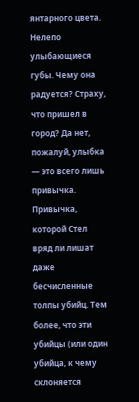янтарного цвета. Нелепо улыбающиеся губы. Чему она радуется? Страху, что пришел в город? Да нет, пожалуй, улыбка — это всего лишь привычка. Привычка, которой Стел вряд ли лишат даже бесчисленные толпы убийц. Тем более, что эти убийцы (или один убийца, к чему склоняется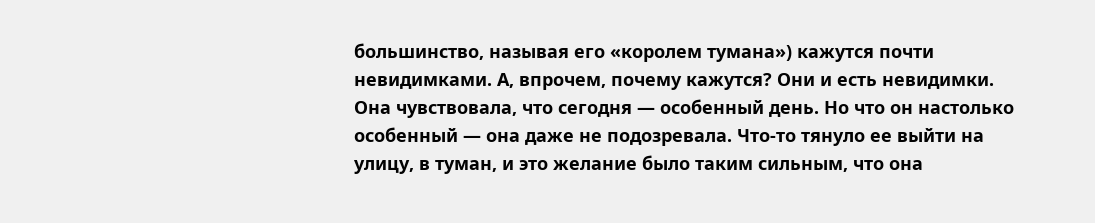большинство, называя его «королем тумана») кажутся почти невидимками. А, впрочем, почему кажутся? Они и есть невидимки.
Она чувствовала, что сегодня — особенный день. Но что он настолько особенный — она даже не подозревала. Что-то тянуло ее выйти на улицу, в туман, и это желание было таким сильным, что она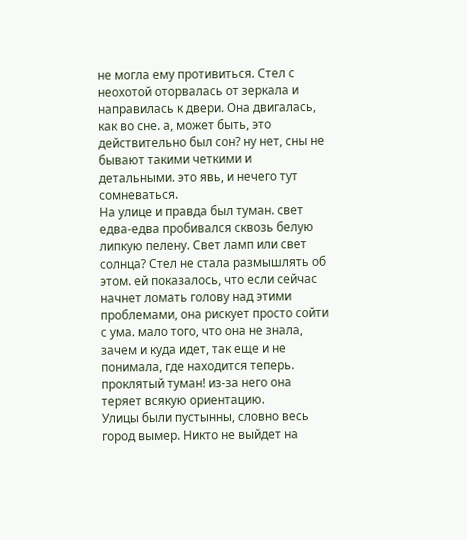не могла ему противиться. Стел с неохотой оторвалась от зеркала и направилась к двери. Она двигалась, как во сне. а, может быть, это действительно был сон? ну нет, сны не бывают такими четкими и детальными. это явь, и нечего тут сомневаться.
На улице и правда был туман. свет едва-едва пробивался сквозь белую липкую пелену. Свет ламп или свет солнца? Стел не стала размышлять об этом. ей показалось, что если сейчас начнет ломать голову над этими проблемами, она рискует просто сойти с ума. мало того, что она не знала, зачем и куда идет, так еще и не понимала, где находится теперь. проклятый туман! из-за него она теряет всякую ориентацию.
Улицы были пустынны, словно весь город вымер. Никто не выйдет на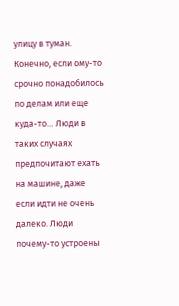улицу в туман. Конечно, если ому-то срочно понадобилось по делам или еще куда-то… Люди в таких случаях предпочитают ехать на машине, даже если идти не очень далеко. Люди почему-то устроены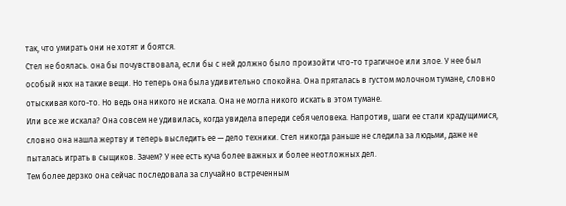так, что умирать они не хотят и боятся.
Стел не боялась. она бы почувствовала, если бы с ней должно было произойти что-то трагичное или злое. У нее был особый нюх на такие вещи. Но теперь она была удивительно спокойна. Она пряталась в густом молочном тумане, словно отыскивая кого-то. Но ведь она никого не искала. Она не могла никого искать в этом тумане.
Или все же искала? Она совсем не удивилась, когда увидела впереди себя человека. Напротив, шаги ее стали крадущимися, словно она нашла жертву и теперь выследить ее — дело техники. Стел никогда раньше не следила за людьми, даже не пыталась играть в сыщиков. Зачем? У нее есть куча более важных и более неотложных дел.
Тем более дерзко она сейчас последовала за случайно встреченным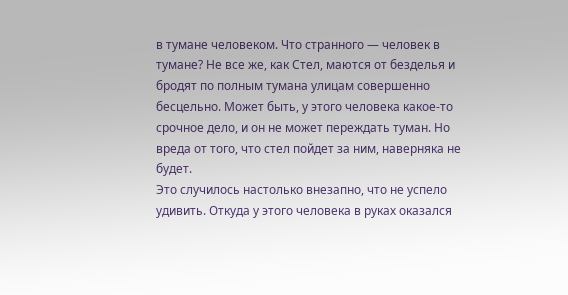в тумане человеком. Что странного — человек в тумане? Не все же, как Стел, маются от безделья и бродят по полным тумана улицам совершенно бесцельно. Может быть, у этого человека какое-то срочное дело, и он не может переждать туман. Но вреда от того, что стел пойдет за ним, наверняка не будет.
Это случилось настолько внезапно, что не успело удивить. Откуда у этого человека в руках оказался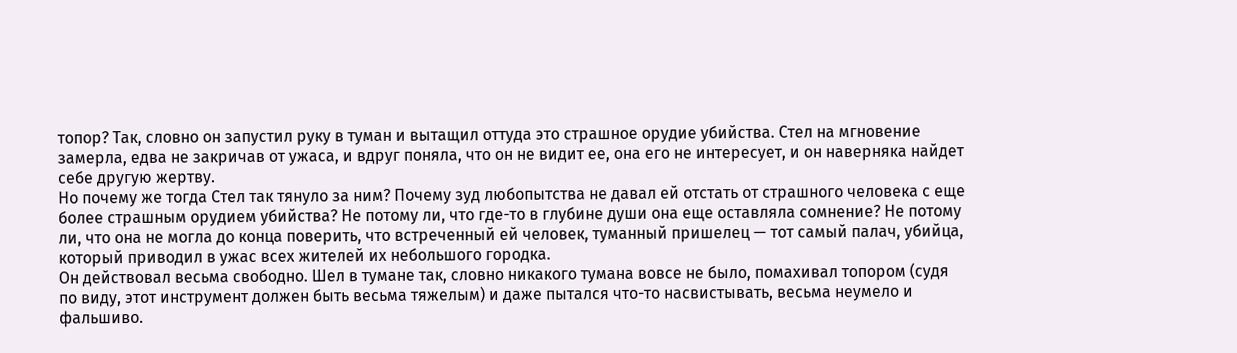топор? Так, словно он запустил руку в туман и вытащил оттуда это страшное орудие убийства. Стел на мгновение замерла, едва не закричав от ужаса, и вдруг поняла, что он не видит ее, она его не интересует, и он наверняка найдет себе другую жертву.
Но почему же тогда Стел так тянуло за ним? Почему зуд любопытства не давал ей отстать от страшного человека с еще более страшным орудием убийства? Не потому ли, что где-то в глубине души она еще оставляла сомнение? Не потому ли, что она не могла до конца поверить, что встреченный ей человек, туманный пришелец — тот самый палач, убийца, который приводил в ужас всех жителей их небольшого городка.
Он действовал весьма свободно. Шел в тумане так, словно никакого тумана вовсе не было, помахивал топором (судя по виду, этот инструмент должен быть весьма тяжелым) и даже пытался что-то насвистывать, весьма неумело и фальшиво.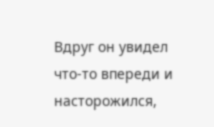Вдруг он увидел что-то впереди и насторожился,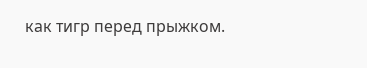как тигр перед прыжком.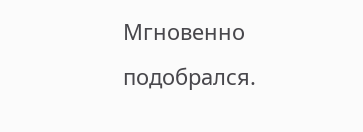Мгновенно подобрался.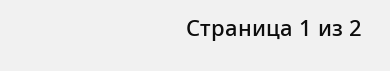Страница 1 из 2